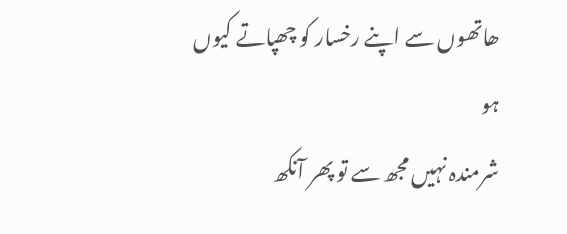ھاتھوں سے اپنے رخسار کو چھپاتے کیوں ہو
شرمندہ نہیں مجھ سے تو پھر آنکھ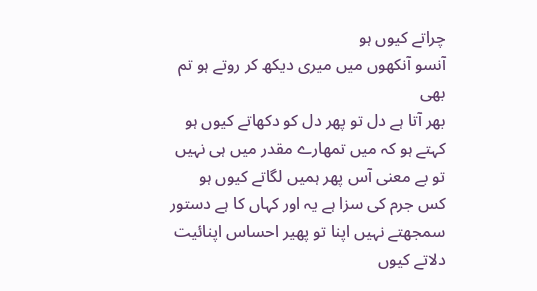چراتے کیوں ہو
آنسو آنکھوں میں میری دیکھ کر روتے ہو تم بھی
بھر آتا ہے دل تو پھر دل کو دکھاتے کیوں ہو
کہتے ہو کہ میں تمھارے مقدر میں ہی نہیں
تو بے معنی آس پھر ہمیں لگاتے کیوں ہو
کس جرم کی سزا ہے یہ اور کہاں کا ہے دستور
سمجھتے نہیں اپنا تو پھیر احساس اپنائیت دلاتے کیوں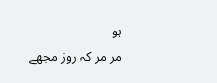ہو
مر مر کہ روز مجھے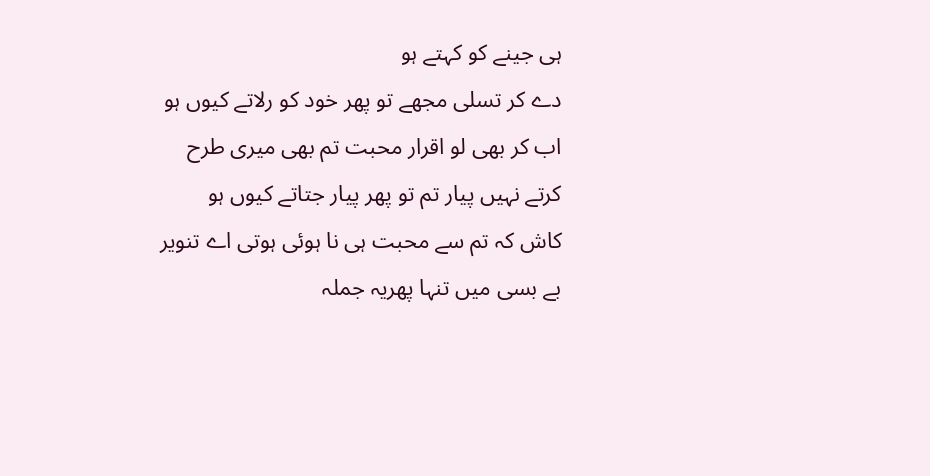ہی جینے کو کہتے ہو
دے کر تسلی مجھے تو پھر خود کو رلاتے کیوں ہو
اب کر بھی لو اقرار محبت تم بھی میری طرح
کرتے نہیں پیار تم تو پھر پیار جتاتے کیوں ہو
کاش کہ تم سے محبت ہی نا ہوئی ہوتی اے تنویر
بے بسی میں تنہا پھریہ جملہ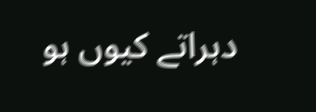دہراتے کیوں ہو